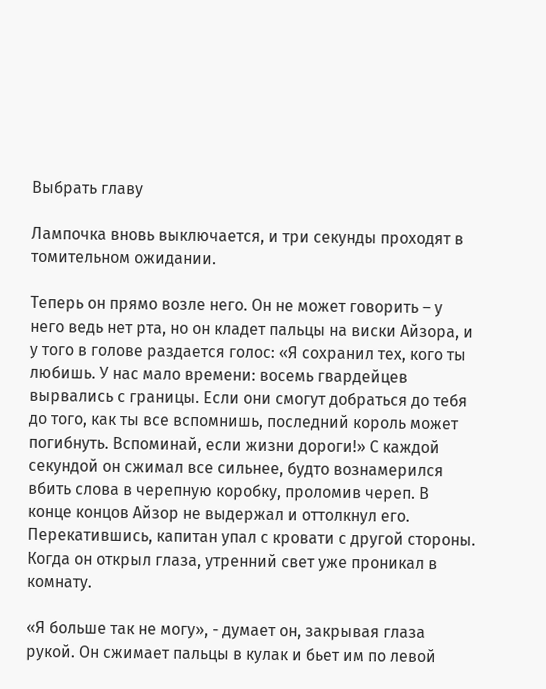Выбрать главу

Лампочка вновь выключается, и три секунды проходят в томительном ожидании.

Теперь он прямо возле него. Он не может говорить – у него ведь нет рта, но он кладет пальцы на виски Айзора, и у того в голове раздается голос: «Я сохранил тех, кого ты любишь. У нас мало времени: восемь гвардейцев вырвались с границы. Если они смогут добраться до тебя до того, как ты все вспомнишь, последний король может погибнуть. Вспоминай, если жизни дороги!» С каждой секундой он сжимал все сильнее, будто вознамерился вбить слова в черепную коробку, проломив череп. В конце концов Айзор не выдержал и оттолкнул его. Перекатившись, капитан упал с кровати с другой стороны. Когда он открыл глаза, утренний свет уже проникал в комнату.

«Я больше так не могу», - думает он, закрывая глаза рукой. Он сжимает пальцы в кулак и бьет им по левой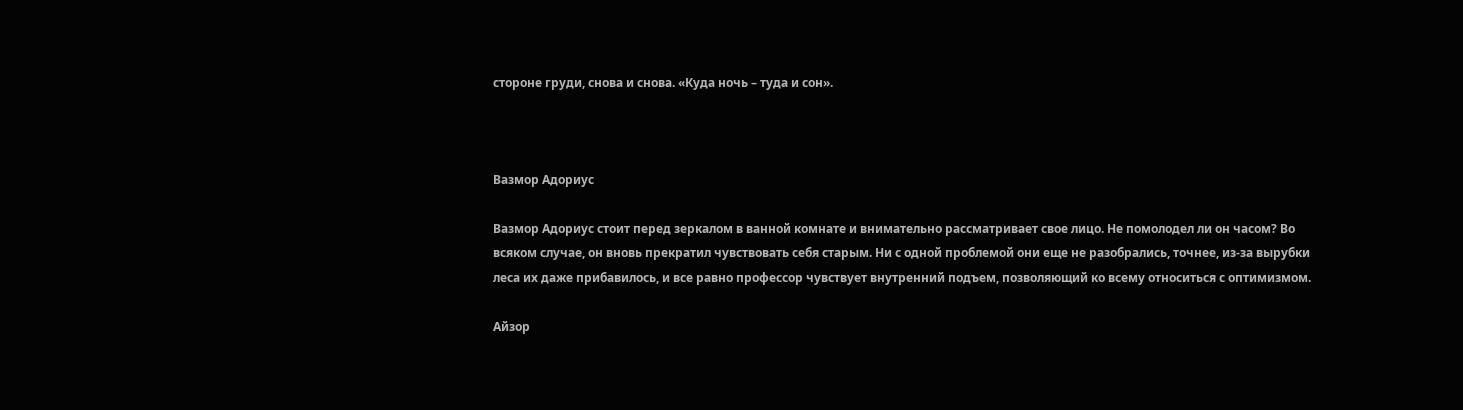стороне груди, снова и снова. «Куда ночь – туда и сон».



Вазмор Адориус

Вазмор Адориус стоит перед зеркалом в ванной комнате и внимательно рассматривает свое лицо. Не помолодел ли он часом? Во всяком случае, он вновь прекратил чувствовать себя старым. Ни с одной проблемой они еще не разобрались, точнее, из-за вырубки леса их даже прибавилось, и все равно профессор чувствует внутренний подъем, позволяющий ко всему относиться с оптимизмом.

Айзор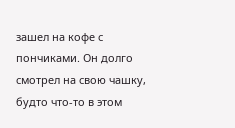зашел на кофе с пончиками. Он долго смотрел на свою чашку, будто что-то в этом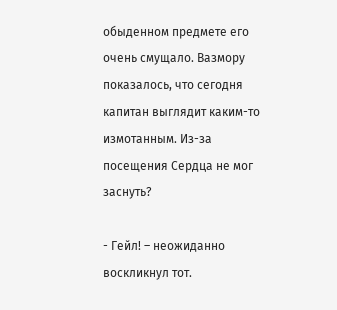обыденном предмете его очень смущало. Вазмору показалось, что сегодня капитан выглядит каким-то измотанным. Из-за посещения Сердца не мог заснуть?

- Гейл! – неожиданно воскликнул тот.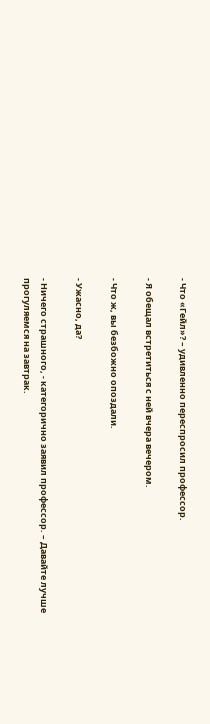- Что «Гейл»? – удивленно переспросил профессор.

- Я обещал встретиться с ней вчера вечером.

- Что ж, вы безбожно опоздали.

- Ужасно, да?

- Ничего страшного, - категорично заявил профессор. – Давайте лучше прогуляемся на завтрак.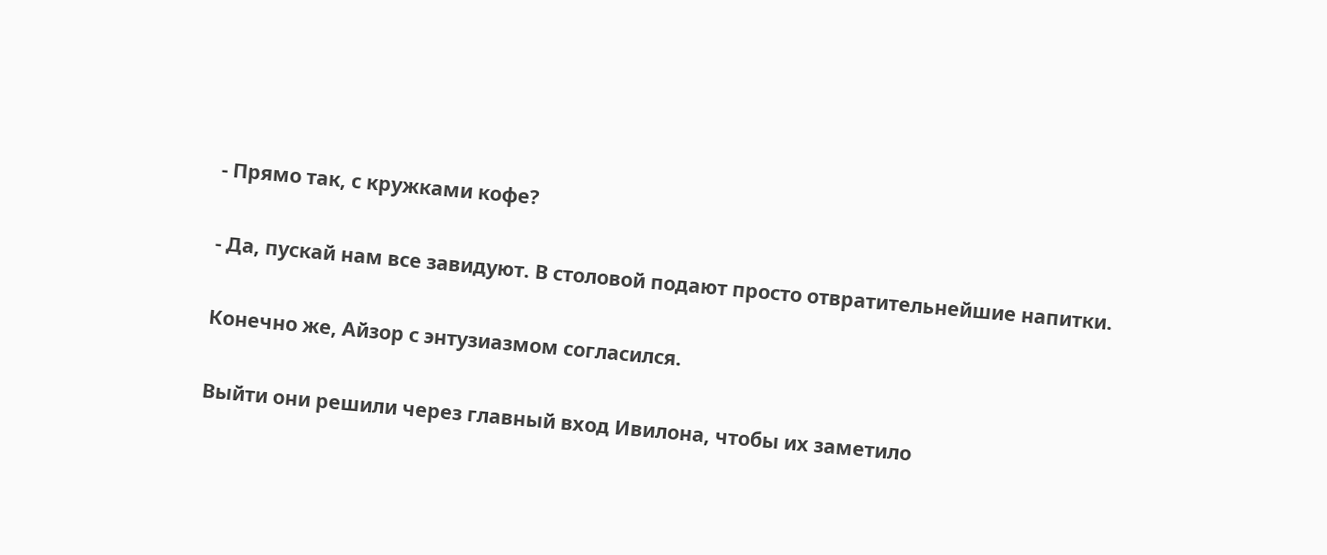- Прямо так, с кружками кофе?

- Да, пускай нам все завидуют. В столовой подают просто отвратительнейшие напитки.

Конечно же, Айзор с энтузиазмом согласился.

Выйти они решили через главный вход Ивилона, чтобы их заметило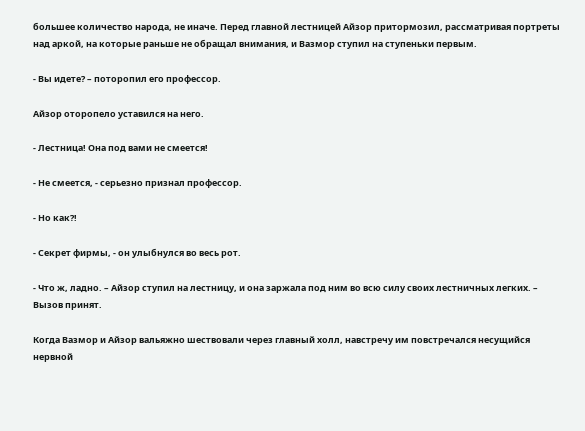большее количество народа, не иначе. Перед главной лестницей Айзор притормозил, рассматривая портреты над аркой, на которые раньше не обращал внимания, и Вазмор ступил на ступеньки первым.

- Вы идете? – поторопил его профессор.

Айзор оторопело уставился на него.

- Лестница! Она под вами не смеется!

- Не смеется, - серьезно признал профессор.

- Но как?!

- Секрет фирмы, - он улыбнулся во весь рот.

- Что ж, ладно. – Айзор ступил на лестницу, и она заржала под ним во всю силу своих лестничных легких. – Вызов принят.

Когда Вазмор и Айзор вальяжно шествовали через главный холл, навстречу им повстречался несущийся нервной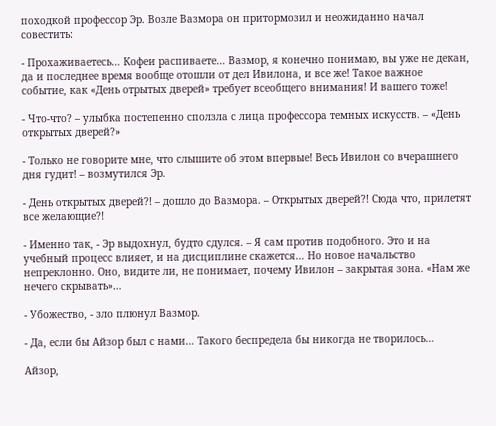походкой профессор Эр. Возле Вазмора он притормозил и неожиданно начал совестить:

- Прохаживаетесь… Кофеи распиваете… Вазмор, я конечно понимаю, вы уже не декан, да и последнее время вообще отошли от дел Ивилона, и все же! Такое важное событие, как «День отрытых дверей» требует всеобщего внимания! И вашего тоже!

- Что-что? – улыбка постепенно сползла с лица профессора темных искусств. – «День открытых дверей?»

- Только не говорите мне, что слышите об этом впервые! Весь Ивилон со вчерашнего дня гудит! – возмутился Эр.

- День открытых дверей?! – дошло до Вазмора. – Открытых дверей?! Сюда что, прилетят все желающие?!

- Именно так, - Эр выдохнул, будто сдулся. – Я сам против подобного. Это и на учебный процесс влияет, и на дисциплине скажется… Но новое начальство непреклонно. Оно, видите ли, не понимает, почему Ивилон – закрытая зона. «Нам же нечего скрывать»…

- Убожество, - зло плюнул Вазмор.

- Да, если бы Айзор был с нами… Такого беспредела бы никогда не творилось…

Айзор,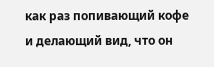как раз попивающий кофе и делающий вид, что он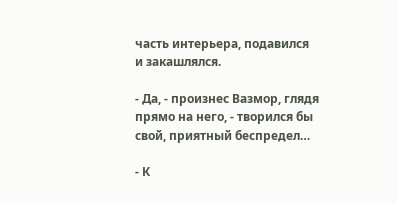часть интерьера, подавился и закашлялся.

- Да, - произнес Вазмор, глядя прямо на него, - творился бы свой, приятный беспредел…

- К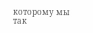которому мы так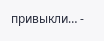привыкли… -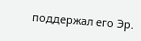поддержал его Эр.